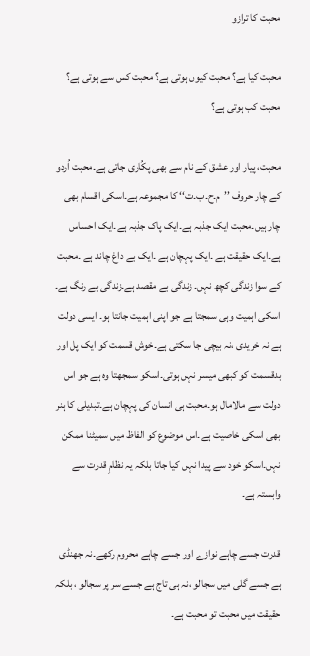محبت کا ترازو

محبت کیا ہے؟ محبت کیوں ہوتی ہے؟ محبت کس سے ہوتی ہے؟ محبت کب ہوتی ہے؟

محبت، پیار اور عشق کے نام سے بھی پکُاری جاتی ہے۔محبت اُردو کے چار حروف ’’م۔ح۔ب۔ت‘‘ کا مجموعہ ہے۔اسکی اقسام بھی چار ہیں۔محبت ایک جذبہ ہے۔ایک پاک جذبہ ہے۔ایک احساس ہے۔ایک حقیقت ہے ۔ایک پہچان ہے ۔ایک بے داغ چاند ہے ۔محبت کے سوا زندگی کچھ نہں۔ زندگی بے مقصد ہے۔زندگی بے رنگ ہے۔ اسکی اہمیت وہی سمجتا ہے جو اپنی اہمیت جانتا ہو۔ ایسی دولت ہے نہ خریدی ،نہ بیچی جا سکتی ہے۔خوش قسمت کو ایک پل اور بدقسمت کو کبھی میسر نہں ہوتی۔اسکو سمجھتا وہ ہے جو اس دولت سے مالامال ہو۔محبت ہی انسان کی پہچان ہے۔تبدیلی کا ہنر بھی اسکی خاصیت ہے۔اس موضوع کو الفاظ میں سمیٹنا ممکن نہں۔اسکو خود سے پیدا نہں کیا جاتا بلکہ یہ نظامِ قدرت سے وابستہ ہے۔

قدرت جسے چاہے نوازے اور جسے چاہے محروم رکھے۔نہ جھنڈی ہے جسے گلی میں سجالو ،نہ ہی تاج ہے جسے سر پر سجالو ، بلکہ حقیقت میں محبت تو محبت ہے۔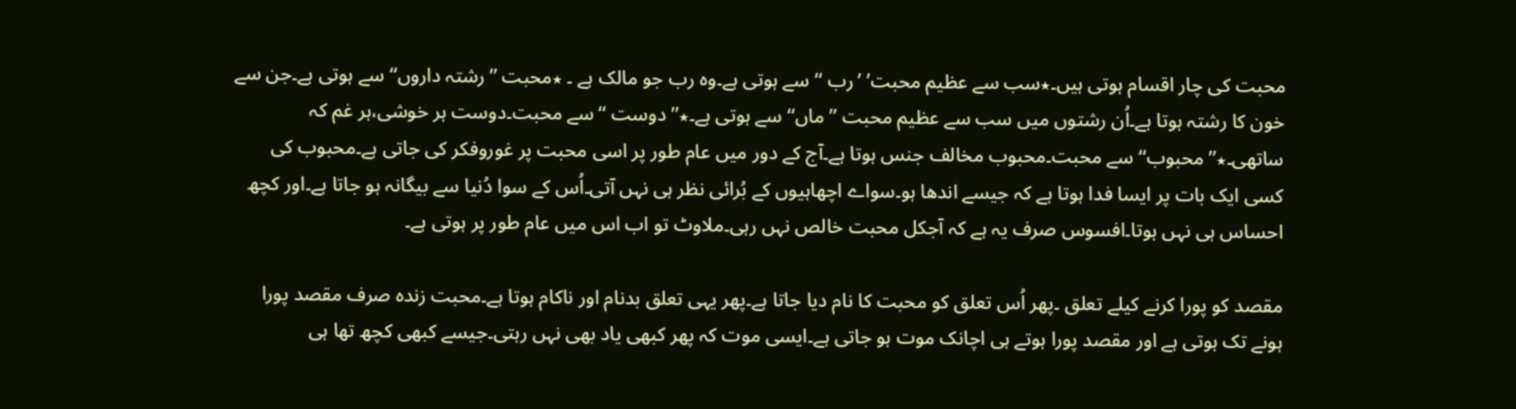محبت کی چار اقسام ہوتی ہیں۔٭سب سے عظیم محبت’ ’رب ‘‘سے ہوتی ہے۔وہ رب جو مالک ہے ۔ ٭محبت ’’رشتہ داروں‘‘ سے ہوتی ہے۔جن سے خون کا رشتہ ہوتا ہے۔اُن رشتوں میں سب سے عظیم محبت ’’ماں‘‘ سے ہوتی ہے۔٭’’دوست ‘‘سے محبت۔دوست ہر خوشی،ہر غم کہ ساتھی۔٭’’محبوب‘‘ سے محبت۔محبوب مخالف جنس ہوتا ہے۔آج کے دور میں عام طور پر اسی محبت پر غوروفکر کی جاتی ہے۔محبوب کی کسی ایک بات پر ایسا فدا ہوتا ہے کہ جیسے اندھا ہو۔سواے اچھاہیوں کے بُرائی نظر ہی نہں آتی۔اُس کے سوا دُنیا سے بیگانہ ہو جاتا ہے۔اور کچھ احساس ہی نہں ہوتا۔افسوس صرف یہ ہے کہ آجکل محبت خالص نہں رہی۔ملاوٹ تو اب اس میں عام طور پر ہوتی ہے۔

مقصد کو پورا کرنے کیلے تعلق ۔پھر اُس تعلق کو محبت کا نام دیا جاتا ہے۔پھر یہی تعلق بدنام اور ناکام ہوتا ہے۔محبت زندہ صرف مقصد پورا ہونے تک ہوتی ہے اور مقصد پورا ہوتے ہی اچانک موت ہو جاتی ہے۔ایسی موت کہ پھر کبھی یاد بھی نہں رہتی۔جیسے کبھی کچھ تھا ہی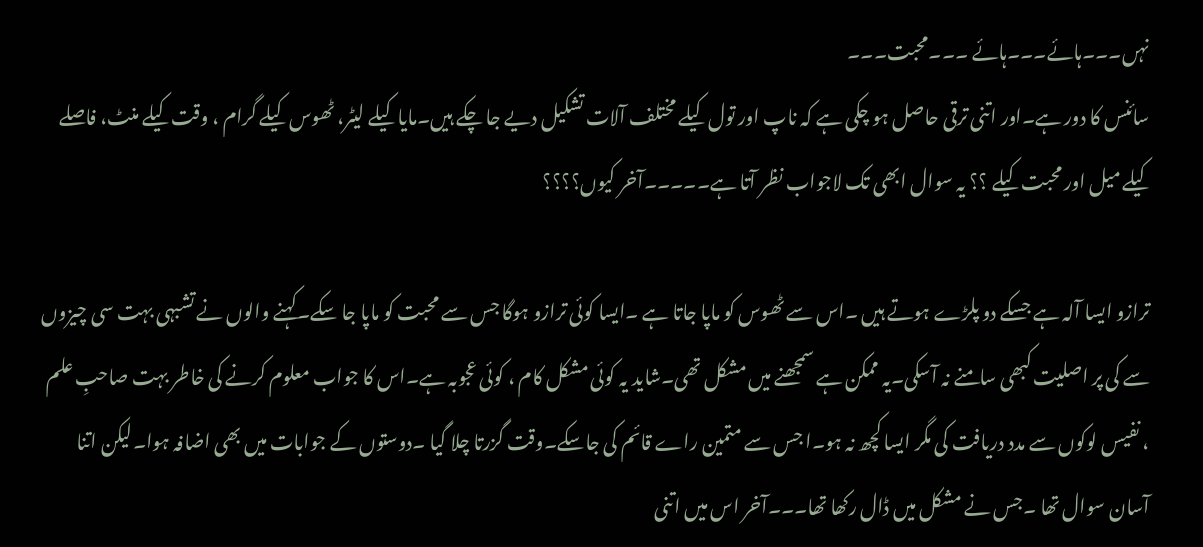نہں۔۔۔ہائے۔۔۔ہائے ۔۔۔محبت۔۔۔
سائنس کا دور ہے۔اور اتنی ترقی حاصل ہو چکی ہے کہ ناپ اور تول کیلے مختلف آلات تشکیل دیے جا چکے ہیں۔مایا کیلے لیٹر، ٹھوس کیلے گرام ، وقت کیلے منٹ، فاصلے کیلے میل اور محبت کیلے ؟؟ یہ سوال ابھی تک لاجواب نظر آتا ہے۔۔۔۔۔آخر کیوں؟؟؟؟

ترازو ایسا آلہ ہے جسکے دو پلڑے ہوتے ہیں ۔اس سے ٹھوس کو ماپا جاتا ہے ۔ایسا کوئی ترازو ہوگا جس سے محبت کو ماپا جا سکے۔کہنے والوں نے تشبہی بہت سی چیزوں سے کی پر اصلیت کبھی سامنے نہ آسکی۔یہ ممکن ہے سمجھنے میں مشکل تھی۔شاید یہ کوئی مشکل کام ، کوئی عجوبہ ہے۔اس کا جواب معلوم کرنے کی خاطر بہت صاحبِ علم ، نفیس لوکوں سے مدد دریافت کی مگر ایسا کچھ نہ ہو۔ا جس سے متمین راے قائم کی جاسکے۔وقت گزرتا چلا گیا ۔دوستوں کے جوابات میں بھی اضافہ ہوا۔لیکن اتنا آسان سوال تھا ۔جس نے مشکل میں ڈال رکھا تھا۔۔۔آخر اس میں اتنی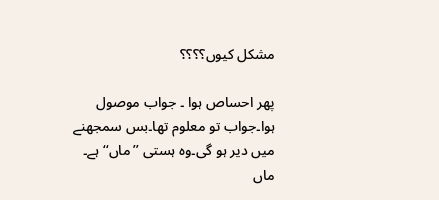مشکل کیوں؟؟؟؟

پھر احساص ہوا ۔ جواب موصول ہوا۔جواب تو معلوم تھا۔بس سمجھنے میں دیر ہو گی۔وہ ہستی ’’ماں‘‘ ہے۔
ماں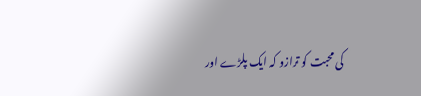کی محبت کو ترازو کہ ایک پلڑے اور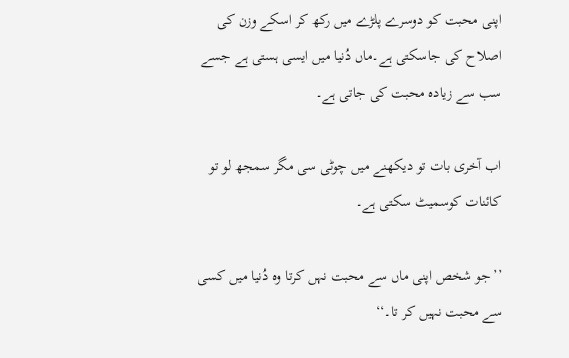اپنی محبت کو دوسرے پلڑے میں رکھ کر اسکے وزن کی اصلاح کی جاسکتی ہے۔ماں دُنیا میں ایسی ہستی ہے جسے سب سے زیادہ محبت کی جاتی ہے۔

اب آخری بات تو دیکھنے میں چوٹی سی مگر سمجھ لو تو کائنات کوسمیٹ سکتی ہے۔

’’جو شخص اپنی ماں سے محبت نہں کرتا وہ دُنیا میں کسی سے محبت نہیں کر تا۔‘‘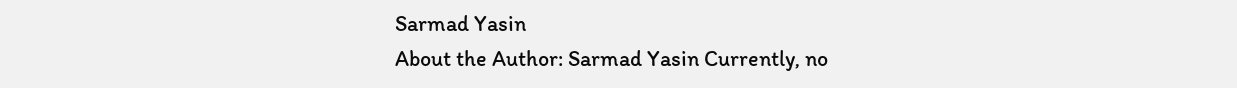Sarmad Yasin
About the Author: Sarmad Yasin Currently, no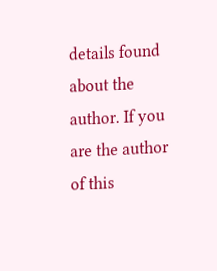details found about the author. If you are the author of this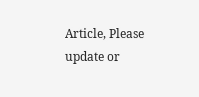Article, Please update or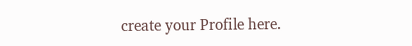create your Profile here.